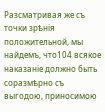Разсматривая же съ точки зрѣнія положительной, мы найдемъ, что104 всякое наказаніе должно быть соразмѣрно съ выгодою, приносимою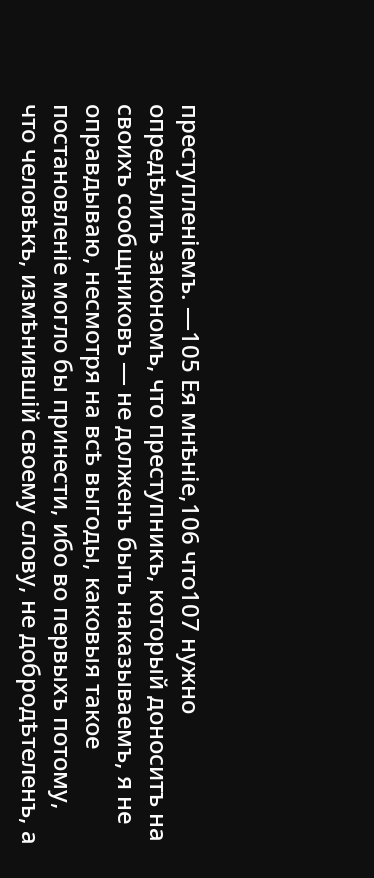преступленіемъ. —105 Ея мнѣніе,106 что107 нужно опредѣлить закономъ, что преступникъ, который доноситъ на своихъ сообщниковъ — не долженъ быть наказываемъ, я не оправдываю, несмотря на всѣ выгоды, каковыя такое постановленіе могло бы принести, ибо во первыхъ потому, что человѣкъ, измѣнившій своему слову, не добродѣтеленъ, а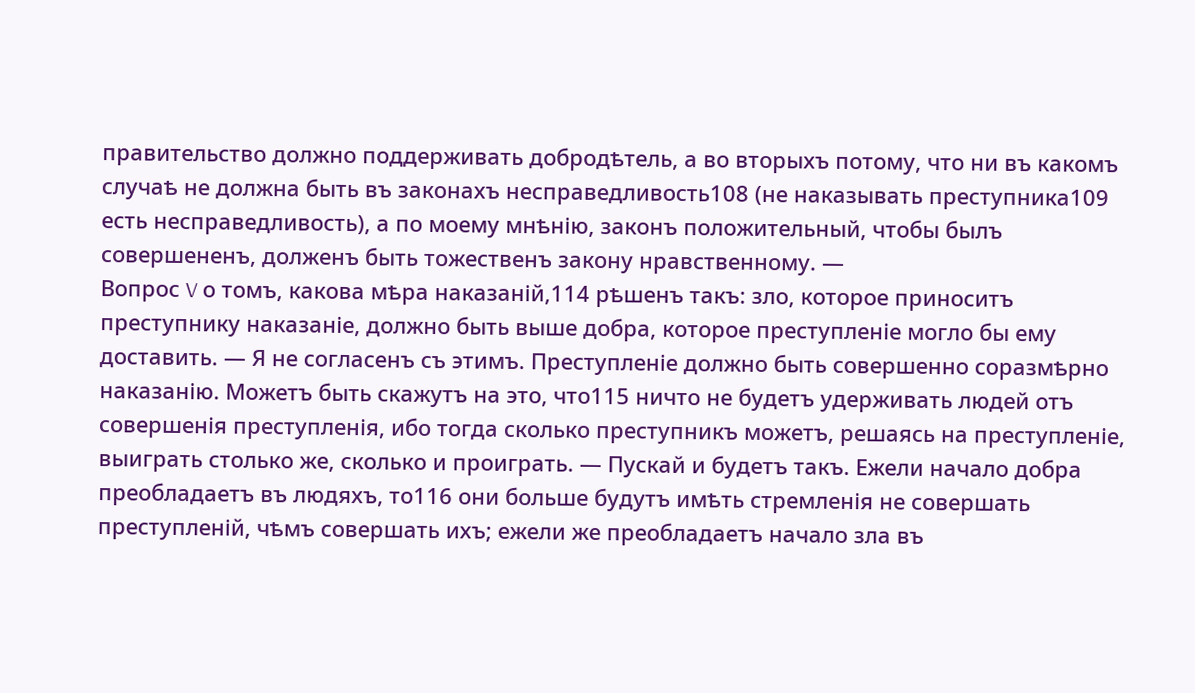правительство должно поддерживать добродѣтель, а во вторыхъ потому, что ни въ какомъ случаѣ не должна быть въ законахъ несправедливость108 (не наказывать преступника109 есть несправедливость), а по моему мнѣнію, законъ положительный, чтобы былъ совершененъ, долженъ быть тожественъ закону нравственному. —
Вопрос V о томъ, какова мѣра наказаній,114 рѣшенъ такъ: зло, которое приноситъ преступнику наказаніе, должно быть выше добра, которое преступленіе могло бы ему доставить. — Я не согласенъ съ этимъ. Преступленіе должно быть совершенно соразмѣрно наказанію. Можетъ быть скажутъ на это, что115 ничто не будетъ удерживать людей отъ совершенія преступленія, ибо тогда сколько преступникъ можетъ, решаясь на преступленіе, выиграть столько же, сколько и проиграть. — Пускай и будетъ такъ. Ежели начало добра преобладаетъ въ людяхъ, то116 они больше будутъ имѣть стремленія не совершать преступленій, чѣмъ совершать ихъ; ежели же преобладаетъ начало зла въ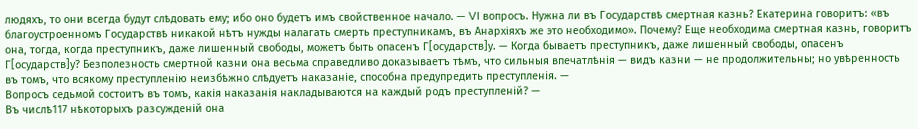людяхъ, то они всегда будут слѣдовать ему; ибо оно будетъ имъ свойственное начало. — VI вопросъ. Нужна ли въ Государствѣ смертная казнь? Екатерина говоритъ: «въ благоустроенномъ Государствѣ никакой нѣтъ нужды налагать смерть преступникамъ, въ Анархіяхъ же это необходимо». Почему? Еще необходима смертная казнь, говоритъ она, тогда, когда преступникъ, даже лишенный свободы, можетъ быть опасенъ Г[осударств]у. — Когда бываетъ преступникъ, даже лишенный свободы, опасенъ Г[осударств]у? Безполезность смертной казни она весьма справедливо доказываетъ тѣмъ, что сильныя впечатлѣнія — видъ казни — не продолжительны; но увѣренность въ томъ, что всякому преступленію неизбѣжно слѣдуетъ наказаніе, способна предупредить преступленія. —
Вопросъ седьмой состоитъ въ томъ, какія наказанія накладываются на каждый родъ преступленій? —
Въ числѣ117 нѣкоторыхъ разсужденій она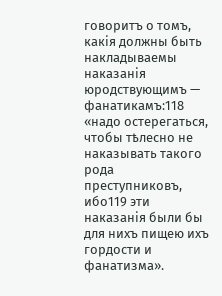говоритъ о томъ, какія должны быть накладываемы наказанія юродствующимъ — фанатикамъ:118 «надо остерегаться, чтобы тѣлесно не наказывать такого рода преступниковъ, ибо119 эти наказанія были бы для нихъ пищею ихъ гордости и фанатизма».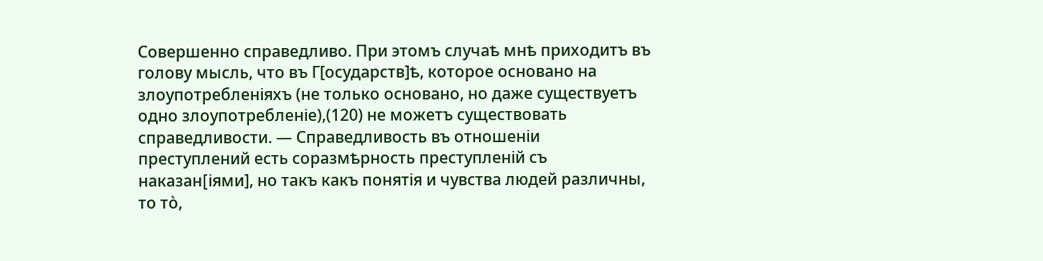Совершенно справедливо. При этомъ случаѣ мнѣ приходитъ въ голову мысль, что въ Г[осударств]ѣ, которое основано на злоупотребленіяхъ (не только основано, но даже существуетъ одно злоупотребленіе),(120) не можетъ существовать справедливости. — Справедливость въ отношеніи преступлений есть соразмѣрность преступленій съ наказан[iями], но такъ какъ понятія и чувства людей различны, то тò,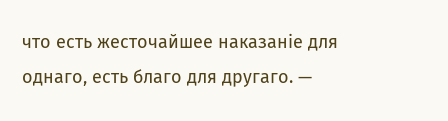что есть жесточайшее наказаніе для однаго, есть благо для другаго. —